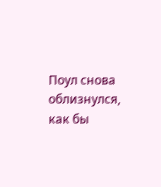Поул снова облизнулся, как бы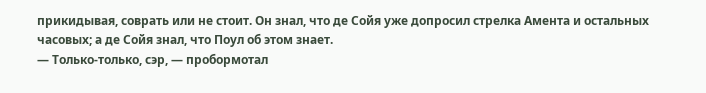прикидывая, соврать или не стоит. Он знал, что де Сойя уже допросил стрелка Амента и остальных часовых; а де Сойя знал, что Поул об этом знает.
— Только-только, сэр, — пробормотал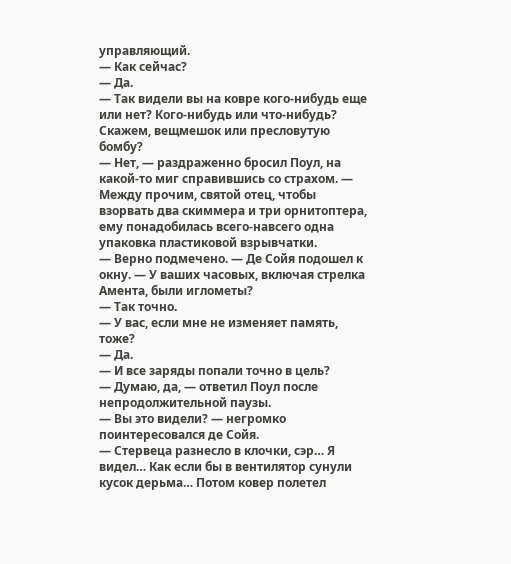управляющий.
— Как сейчас?
— Да.
— Так видели вы на ковре кого-нибудь еще или нет? Кого-нибудь или что-нибудь? Скажем, вещмешок или пресловутую бомбу?
— Нет, — раздраженно бросил Поул, на какой-то миг справившись со страхом. — Между прочим, святой отец, чтобы взорвать два скиммера и три орнитоптера, ему понадобилась всего-навсего одна упаковка пластиковой взрывчатки.
— Верно подмечено. — Де Сойя подошел к окну. — У ваших часовых, включая стрелка Амента, были иглометы?
— Так точно.
— У вас, если мне не изменяет память, тоже?
— Да.
— И все заряды попали точно в цель?
— Думаю, да, — ответил Поул после непродолжительной паузы.
— Вы это видели? — негромко поинтересовался де Сойя.
— Стервеца разнесло в клочки, сэр… Я видел… Как если бы в вентилятор сунули кусок дерьма… Потом ковер полетел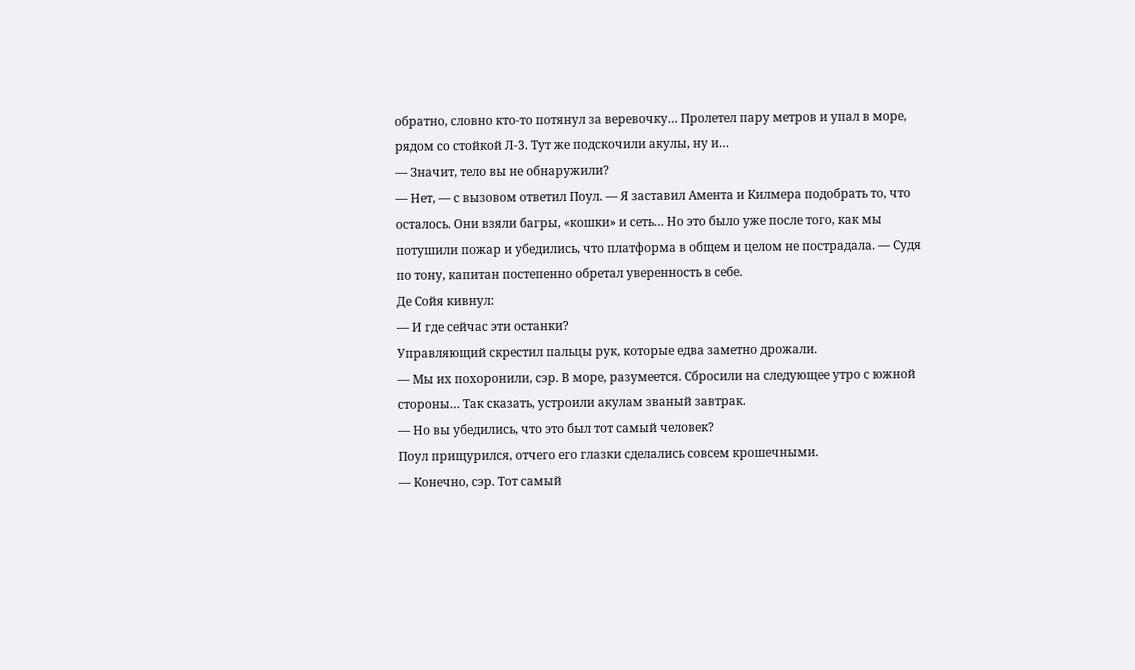обратно, словно кто-то потянул за веревочку… Пролетел пару метров и упал в море, рядом со стойкой Л-3. Тут же подскочили акулы, ну и…
— Значит, тело вы не обнаружили?
— Нет, — с вызовом ответил Поул. — Я заставил Амента и Килмера подобрать то, что осталось. Они взяли багры, «кошки» и сеть… Но это было уже после того, как мы потушили пожар и убедились, что платформа в общем и целом не пострадала. — Судя по тону, капитан постепенно обретал уверенность в себе.
Де Сойя кивнул:
— И где сейчас эти останки?
Управляющий скрестил пальцы рук, которые едва заметно дрожали.
— Мы их похоронили, сэр. В море, разумеется. Сбросили на следующее утро с южной стороны… Так сказать, устроили акулам званый завтрак.
— Но вы убедились, что это был тот самый человек?
Поул прищурился, отчего его глазки сделались совсем крошечными.
— Конечно, сэр. Тот самый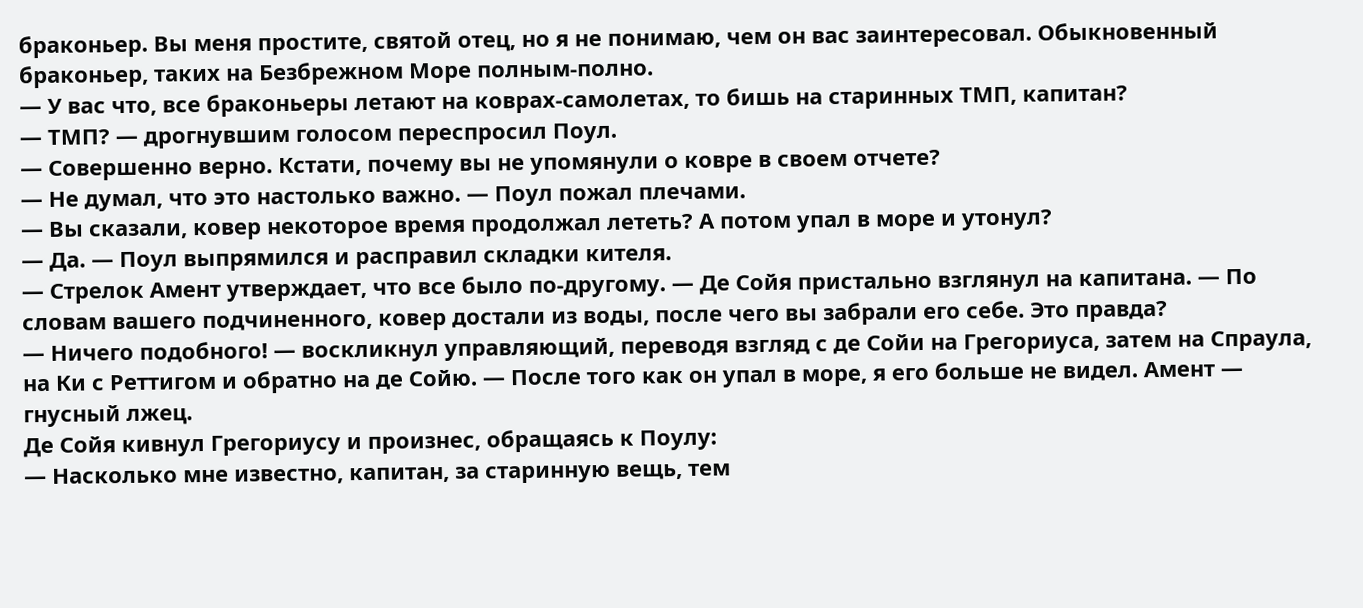браконьер. Вы меня простите, святой отец, но я не понимаю, чем он вас заинтересовал. Обыкновенный браконьер, таких на Безбрежном Море полным-полно.
— У вас что, все браконьеры летают на коврах-самолетах, то бишь на старинных ТМП, капитан?
— ТМП? — дрогнувшим голосом переспросил Поул.
— Совершенно верно. Кстати, почему вы не упомянули о ковре в своем отчете?
— Не думал, что это настолько важно. — Поул пожал плечами.
— Вы сказали, ковер некоторое время продолжал лететь? А потом упал в море и утонул?
— Да. — Поул выпрямился и расправил складки кителя.
— Стрелок Амент утверждает, что все было по-другому. — Де Сойя пристально взглянул на капитана. — По словам вашего подчиненного, ковер достали из воды, после чего вы забрали его себе. Это правда?
— Ничего подобного! — воскликнул управляющий, переводя взгляд с де Сойи на Грегориуса, затем на Спраула, на Ки с Реттигом и обратно на де Сойю. — После того как он упал в море, я его больше не видел. Амент — гнусный лжец.
Де Сойя кивнул Грегориусу и произнес, обращаясь к Поулу:
— Насколько мне известно, капитан, за старинную вещь, тем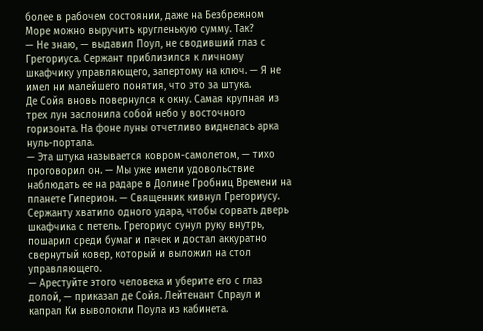более в рабочем состоянии, даже на Безбрежном Море можно выручить кругленькую сумму. Так?
— Не знаю, — выдавил Поул, не сводивший глаз с Грегориуса. Сержант приблизился к личному шкафчику управляющего, запертому на ключ. — Я не имел ни малейшего понятия, что это за штука.
Де Сойя вновь повернулся к окну. Самая крупная из трех лун заслонила собой небо у восточного горизонта. На фоне луны отчетливо виднелась арка нуль-портала.
— Эта штука называется ковром-самолетом, — тихо проговорил он. — Мы уже имели удовольствие наблюдать ее на радаре в Долине Гробниц Времени на планете Гиперион. — Священник кивнул Грегориусу.
Сержанту хватило одного удара, чтобы сорвать дверь шкафчика с петель. Грегориус сунул руку внутрь, пошарил среди бумаг и пачек и достал аккуратно свернутый ковер, который и выложил на стол управляющего.
— Арестуйте этого человека и уберите его с глаз долой, — приказал де Сойя. Лейтенант Спраул и капрал Ки выволокли Поула из кабинета.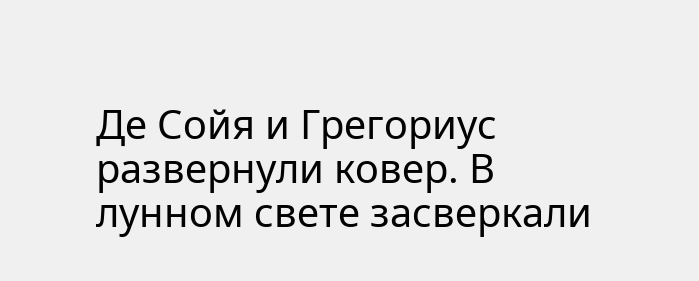Де Сойя и Грегориус развернули ковер. В лунном свете засверкали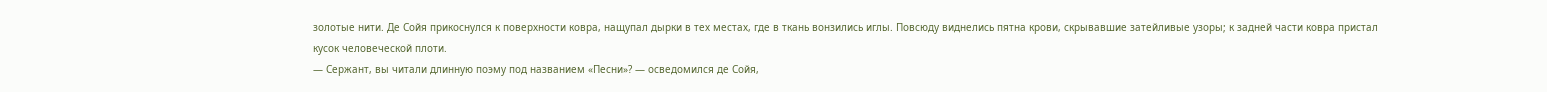золотые нити. Де Сойя прикоснулся к поверхности ковра, нащупал дырки в тех местах, где в ткань вонзились иглы. Повсюду виднелись пятна крови, скрывавшие затейливые узоры; к задней части ковра пристал кусок человеческой плоти.
— Сержант, вы читали длинную поэму под названием «Песни»? — осведомился де Сойя,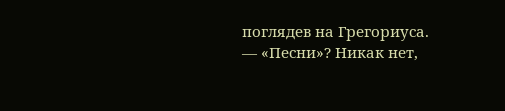поглядев на Грегориуса.
— «Песни»? Никак нет,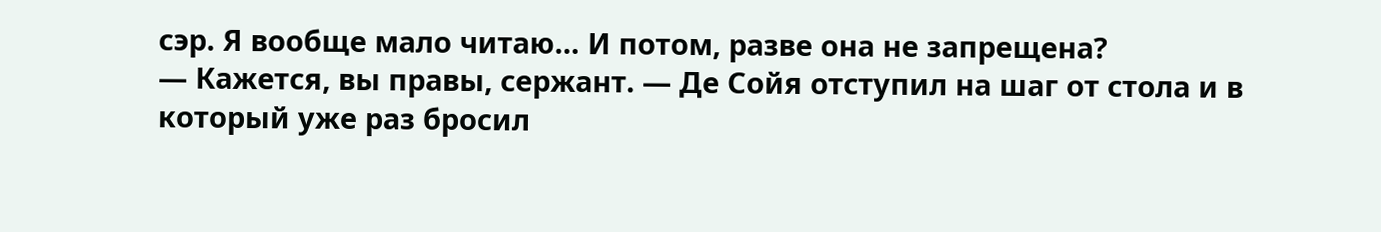сэр. Я вообще мало читаю… И потом, разве она не запрещена?
— Кажется, вы правы, сержант. — Де Сойя отступил на шаг от стола и в который уже раз бросил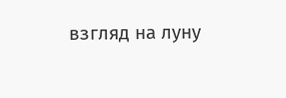взгляд на луну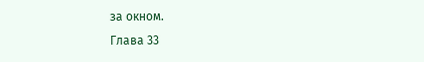за окном.
Глава 33